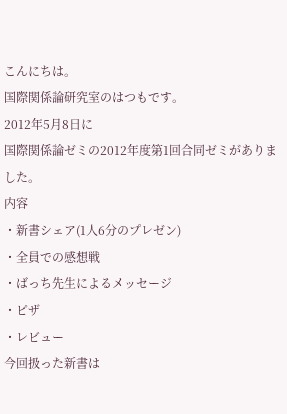こんにちは。
国際関係論研究室のはつもです。
2012年5月8日に
国際関係論ゼミの2012年度第1回合同ゼミがありました。
内容
・新書シェア(1人6分のプレゼン)
・全員での感想戦
・ばっち先生によるメッセージ
・ピザ
・レビュー
今回扱った新書は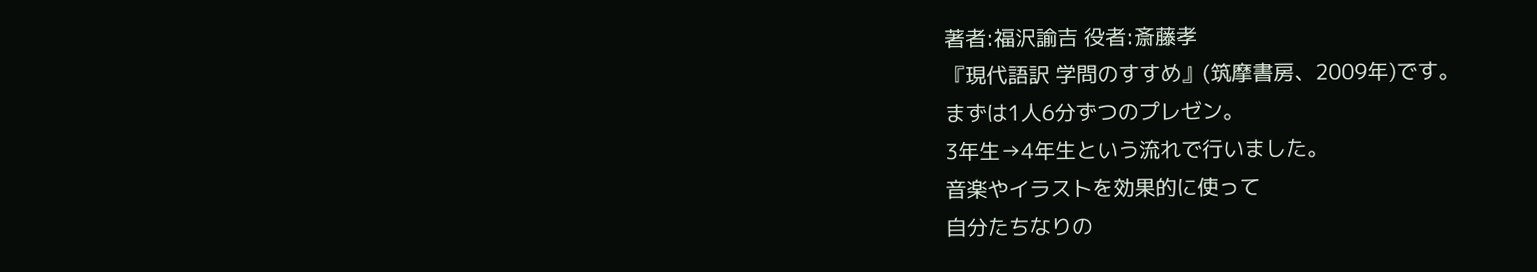著者:福沢諭吉 役者:斎藤孝
『現代語訳 学問のすすめ』(筑摩書房、2009年)です。
まずは1人6分ずつのプレゼン。
3年生→4年生という流れで行いました。
音楽やイラストを効果的に使って
自分たちなりの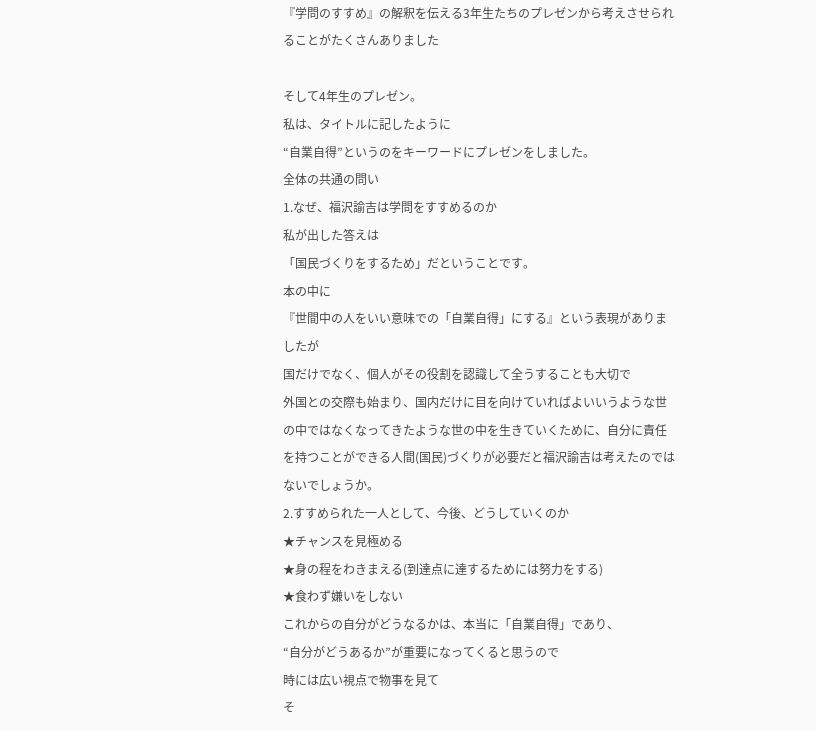『学問のすすめ』の解釈を伝える3年生たちのプレゼンから考えさせられることがたくさんありました

そして4年生のプレゼン。
私は、タイトルに記したように
“自業自得”というのをキーワードにプレゼンをしました。
全体の共通の問い
1.なぜ、福沢諭吉は学問をすすめるのか
私が出した答えは
「国民づくりをするため」だということです。
本の中に
『世間中の人をいい意味での「自業自得」にする』という表現がありましたが
国だけでなく、個人がその役割を認識して全うすることも大切で
外国との交際も始まり、国内だけに目を向けていればよいいうような世の中ではなくなってきたような世の中を生きていくために、自分に責任を持つことができる人間(国民)づくりが必要だと福沢諭吉は考えたのではないでしょうか。
2.すすめられた一人として、今後、どうしていくのか
★チャンスを見極める
★身の程をわきまえる(到達点に達するためには努力をする)
★食わず嫌いをしない
これからの自分がどうなるかは、本当に「自業自得」であり、
“自分がどうあるか”が重要になってくると思うので
時には広い視点で物事を見て
そ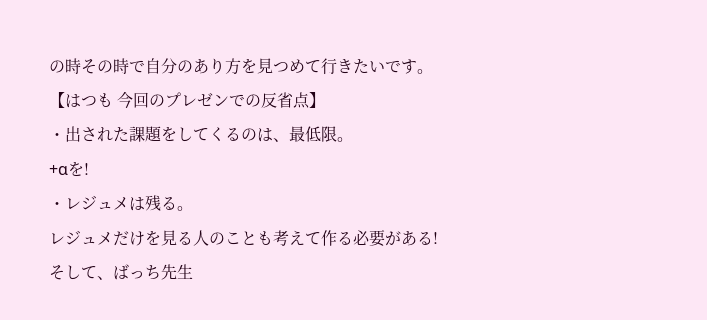の時その時で自分のあり方を見つめて行きたいです。
【はつも 今回のプレゼンでの反省点】
・出された課題をしてくるのは、最低限。
+αを!
・レジュメは残る。
レジュメだけを見る人のことも考えて作る必要がある!
そして、ばっち先生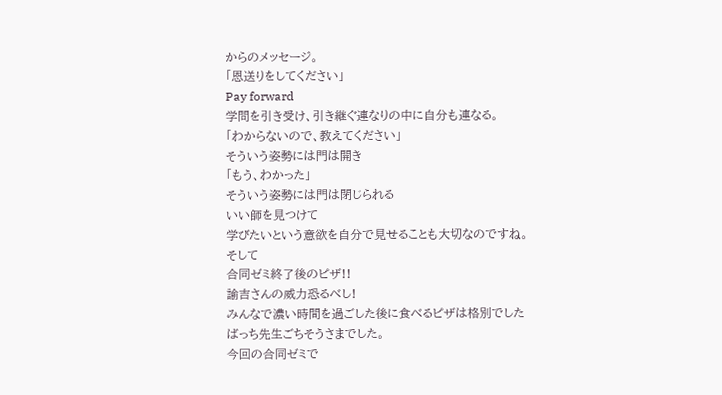からのメッセージ。
「恩送りをしてください」
Pay forward
学問を引き受け、引き継ぐ連なりの中に自分も連なる。
「わからないので、教えてください」
そういう姿勢には門は開き
「もう、わかった」
そういう姿勢には門は閉じられる
いい師を見つけて
学びたいという意欲を自分で見せることも大切なのですね。
そして
合同ゼミ終了後のピザ!!
諭吉さんの威力恐るべし!
みんなで濃い時間を過ごした後に食べるピザは格別でした
ばっち先生ごちそうさまでした。
今回の合同ゼミで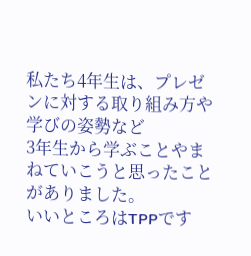私たち4年生は、プレゼンに対する取り組み方や学びの姿勢など
3年生から学ぶことやまねていこうと思ったことがありました。
いいところはTPPです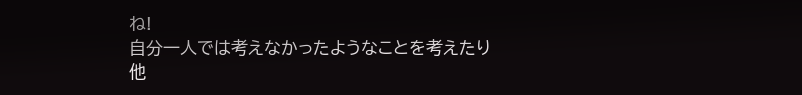ね!
自分一人では考えなかったようなことを考えたり
他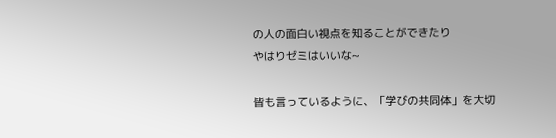の人の面白い視点を知ることができたり
やはりゼミはいいな~

皆も言っているように、「学びの共同体」を大切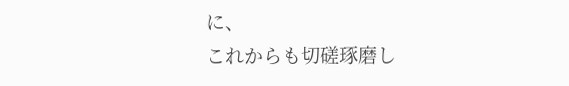に、
これからも切磋琢磨し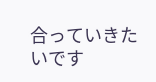合っていきたいです